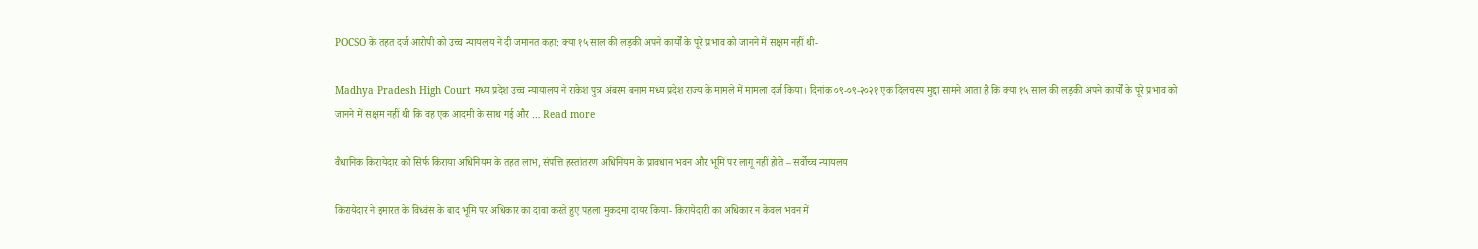POCSO के तहत दर्ज आरोपी को उच्च न्यायलय ने दी जमानत कहा: क्या १५ साल की लड़की अपने कार्यों के पूरे प्रभाव को जानने में सक्षम नहीं थी-

Madhya Pradesh High Court मध्य प्रदेश उच्च न्यायालय ने राकेश पुत्र अंबरम बनाम मध्य प्रदेश राज्य के मामले में मामला दर्ज किया। दिनांक ०९-०९-२०२१ एक दिलचस्प मुद्दा सामने आता है कि क्या १५ साल की लड़की अपने कार्यों के पूरे प्रभाव को जानने में सक्षम नहीं थी कि वह एक आदमी के साथ गई और … Read more

वैधानिक किरायेदार को सिर्फ किराया अधिनियम के तहत लाभ, संपत्ति हस्तांतरण अधिनियम के प्रावधान भवन और भूमि पर लागू नहीं होते – सर्वोच्च न्यायलय

किरायेदार ने इमारत के विध्वंस के बाद भूमि पर अधिकार का दावा करते हुए पहला मुकदमा दायर किया- किरायेदारी का अधिकार न केवल भवन में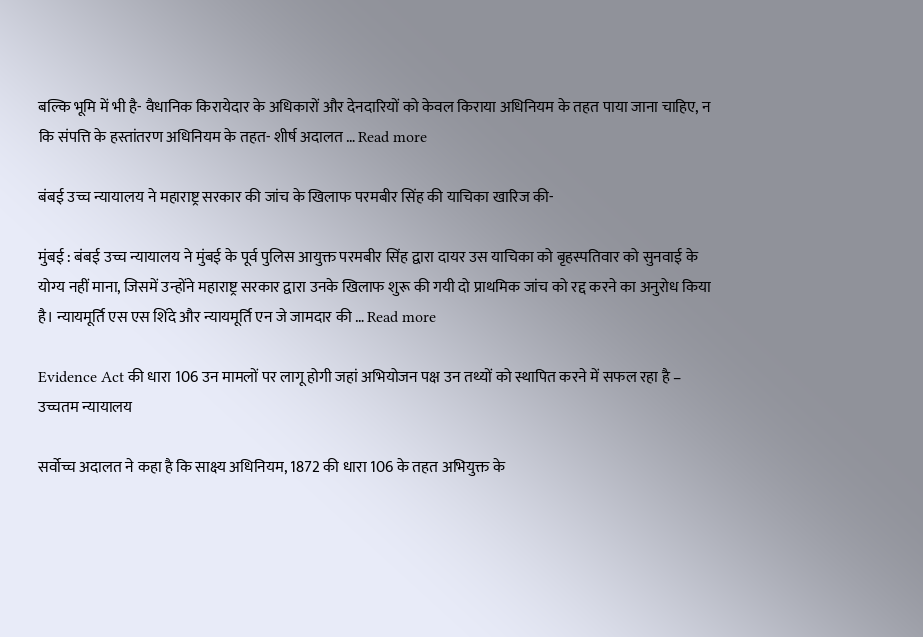बल्कि भूमि में भी है- वैधानिक किरायेदार के अधिकारों और देनदारियों को केवल किराया अधिनियम के तहत पाया जाना चाहिए, न कि संपत्ति के हस्तांतरण अधिनियम के तहत- शीर्ष अदालत … Read more

बंबई उच्च न्यायालय ने महाराष्ट्र सरकार की जांच के खिलाफ परमबीर सिंह की याचिका खारिज की-

मुंबई : बंबई उच्च न्यायालय ने मुंबई के पूर्व पुलिस आयुक्त परमबीर सिंह द्वारा दायर उस याचिका को बृहस्पतिवार को सुनवाई के योग्य नहीं माना, जिसमें उन्होंने महाराष्ट्र सरकार द्वारा उनके खिलाफ शुरू की गयी दो प्राथमिक जांच को रद्द करने का अनुरोध किया है। न्यायमूर्ति एस एस शिंदे और न्यायमूर्ति एन जे जामदार की … Read more

Evidence Act की धारा 106 उन मामलों पर लागू होगी जहां अभियोजन पक्ष उन तथ्यों को स्थापित करने में सफल रहा है – उच्चतम न्यायालय

सर्वोच्च अदालत ने कहा है कि साक्ष्य अधिनियम, 1872 की धारा 106 के तहत अभियुक्त के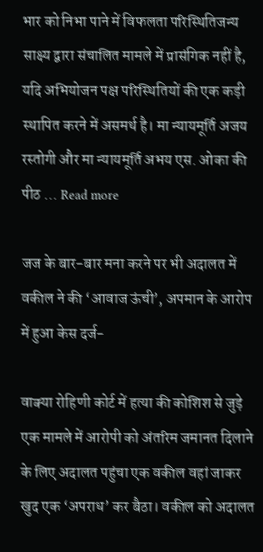भार को निभा पाने में विफलता परिस्थितिजन्य साक्ष्य द्वारा संचालित मामले में प्रासंगिक नहीं है, यदि अभियोजन पक्ष परिस्थितियों की एक कड़ी स्थापित करने में असमर्थ है। मा न्यायमूर्ति अजय रस्तोगी और मा न्यायमूर्ति अभय एस. ओका की पीठ … Read more

जज के बार-बार मना करने पर भी अदालत में वकील ने की ‘आवाज ऊंची’, अपमान के आरोप में हुआ केस दर्ज-

वाक्या रोहिणी कोर्ट में हत्या की कोशिश से जुड़े एक मामले में आरोपी को अंतरिम जमानत दिलाने के लिए अदालत पहुंचा एक वकील वहां जाकर खुद एक ‘अपराध’ कर बैठा। वकील को अदालत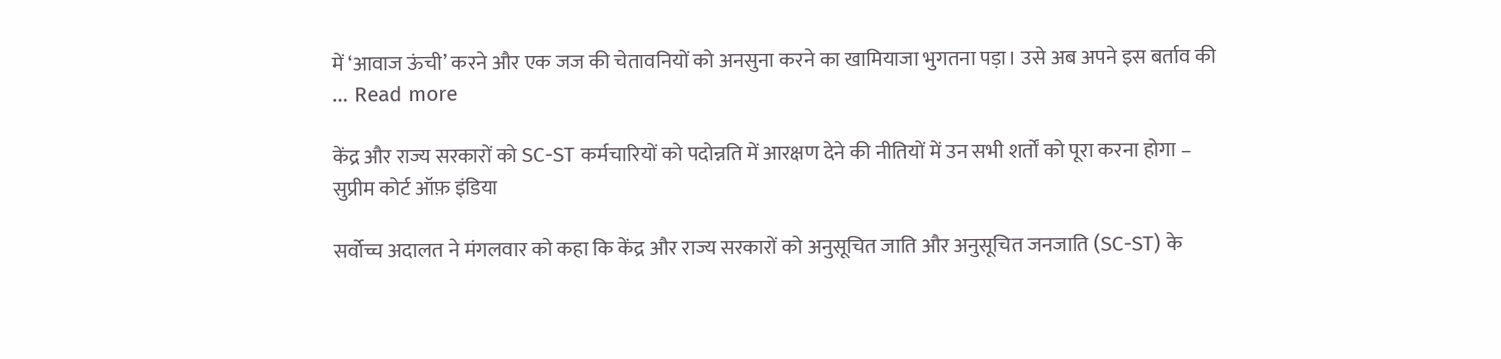में ‘आवाज ऊंची’ करने और एक जज की चेतावनियों को अनसुना करने का खामियाजा भुगतना पड़ा। उसे अब अपने इस बर्ताव की … Read more

केंद्र और राज्य सरकारों को SC-ST कर्मचारियों को पदोन्नति में आरक्षण देने की नीतियों में उन सभी शर्तों को पूरा करना होगा – सुप्रीम कोर्ट ऑफ़ इंडिया

सर्वोच्च अदालत ने मंगलवार को कहा कि केंद्र और राज्य सरकारों को अनुसूचित जाति और अनुसूचित जनजाति (SC-ST) के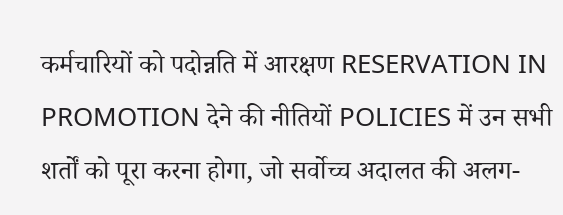कर्मचारियों को पदोन्नति में आरक्षण RESERVATION IN PROMOTION देने की नीतियों POLICIES में उन सभी शर्तों को पूरा करना होगा, जो सर्वोच्च अदालत की अलग-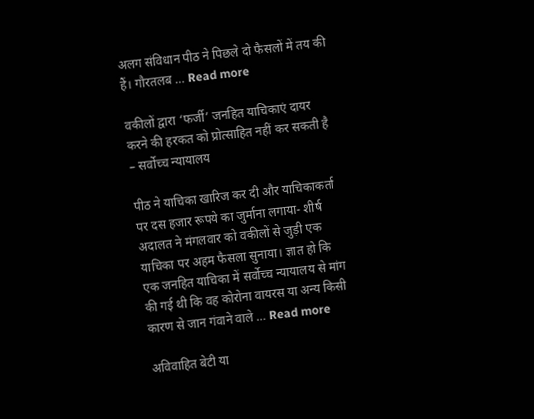अलग संविधान पीठ ने पिछले दो फैसलों में तय की हैं। गौरतलब … Read more

वकीलों द्वारा ‘फर्जी’ जनहित याचिकाएं दायर करने की हरकत को प्रोत्साहित नहीं कर सकती है – सर्वोच्च न्यायालय

पीठ ने याचिका खारिज कर दी और याचिकाकर्ता पर दस हजार रूपये का जुर्माना लगाया- शीर्ष अदालत ने मंगलवार को वकीलों से जुड़ी एक याचिका पर अहम फैसला सुनाया। ज्ञात हो कि एक जनहित याचिका में सर्वोच्च न्यायालय से मांग की गई थी कि वह कोरोना वायरस या अन्य किसी कारण से जान गंवाने वाले … Read more

अविवाहित बेटी या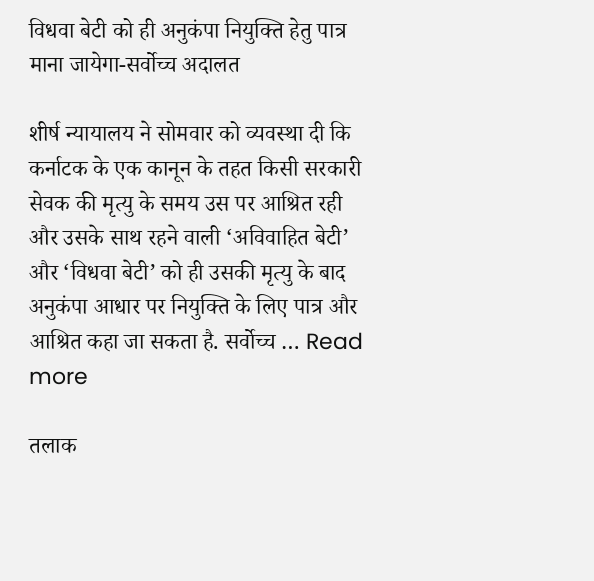विधवा बेटी को ही अनुकंपा नियुक्ति हेतु पात्र माना जायेगा-सर्वोच्च अदालत

शीर्ष न्यायालय ने सोमवार को व्यवस्था दी कि कर्नाटक के एक कानून के तहत किसी सरकारी सेवक की मृत्यु के समय उस पर आश्रित रही और उसके साथ रहने वाली ‘अविवाहित बेटी’ और ‘विधवा बेटी’ को ही उसकी मृत्यु के बाद अनुकंपा आधार पर नियुक्ति के लिए पात्र और आश्रित कहा जा सकता है. सर्वोच्च … Read more

तलाक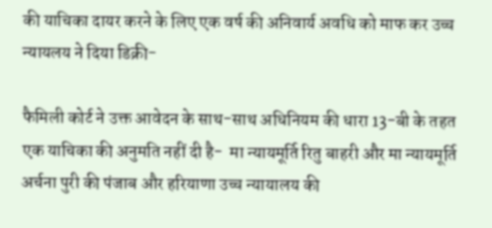की याचिका दायर करने के लिए एक वर्ष की अनिवार्य अवधि को माफ कर उच्च न्यायलय ने दिया डिक्री-

फैमिली कोर्ट ने उक्त आवेदन के साथ-साथ अधिनियम की धारा 13-बी के तहत एक याचिका की अनुमति नहीं दी है-  मा न्यायमूर्ति रितु बाहरी और मा न्यायमूर्ति अर्चना पुरी की पंजाब और हरियाणा उच्च न्यायालय की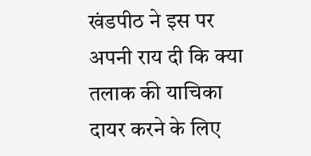खंडपीठ ने इस पर अपनी राय दी कि क्या तलाक की याचिका दायर करने के लिए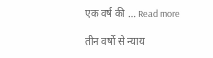एक वर्ष की … Read more

तीन वर्षो से न्याय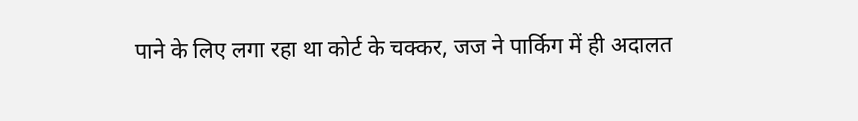पाने के लिए लगा रहा था कोर्ट के चक्कर, जज ने पार्किग में ही अदालत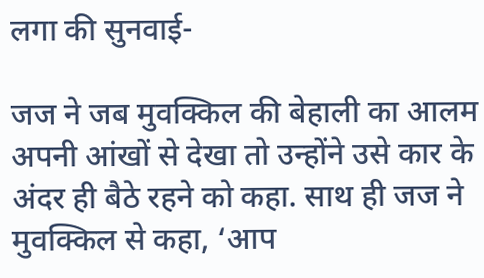लगा की सुनवाई-

जज ने जब मुवक्किल की बेहाली का आलम अपनी आंखों से देखा तो उन्होंने उसे कार के अंदर ही बैठे रहने को कहा. साथ ही जज ने मुवक्किल से कहा, ‘आप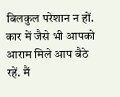बिलकुल परेशान न हों. कार में जैसे भी आपको आराम मिले आप बैठे रहें. मैं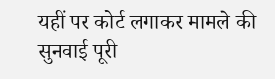यहीं पर कोर्ट लगाकर मामले की सुनवाई पूरी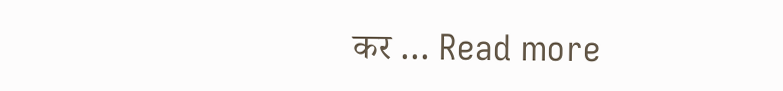कर … Read more